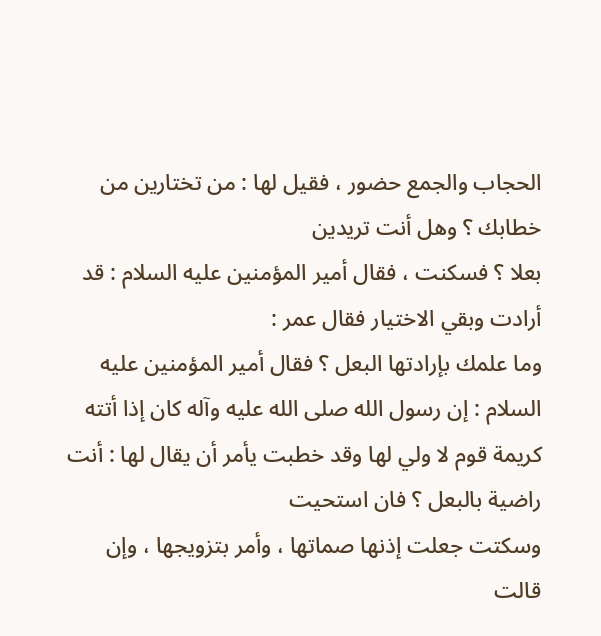الحجاب والجمع حضور ، فقيل لها : من تختارين من خطابك ؟ وهل أنت تريدين
بعلا ؟ فسكنت ، فقال أمير المؤمنين عليه السلام : قد أرادت وبقي الاختيار فقال عمر :
وما علمك بإرادتها البعل ؟ فقال أمير المؤمنين عليه السلام : إن رسول الله صلى الله عليه وآله كان إذا أتته
كريمة قوم لا ولي لها وقد خطبت يأمر أن يقال لها : أنت راضية بالبعل ؟ فان استحيت
وسكتت جعلت إذنها صماتها ، وأمر بتزويجها ، وإن قالت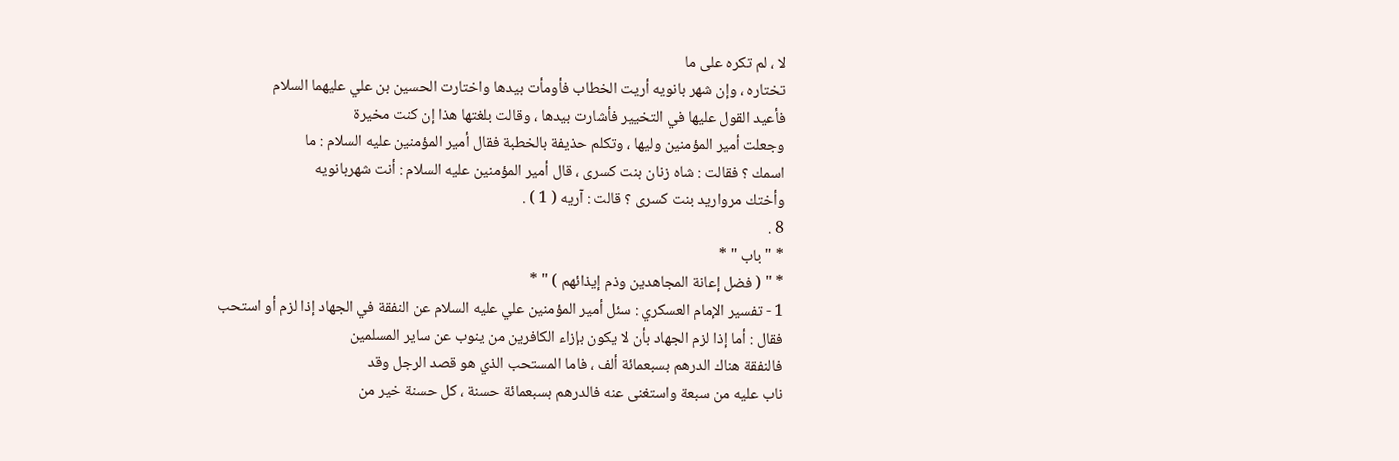لا ، لم تكره على ما
تختاره ، وإن شهر بانويه أريت الخطاب فأومأت بيدها واختارت الحسين بن علي عليهما السلام
فأعيد القول عليها في التخيير فأشارت بيدها ، وقالت بلغتها هذا إن كنت مخيرة
وجعلت أمير المؤمنين وليها ، وتكلم حذيفة بالخطبة فقال أمير المؤمنين عليه السلام : ما
اسمك ؟ فقالت : شاه زنان بنت كسرى ، قال أمير المؤمنين عليه السلام : أنت شهربانويه
وأختك مرواريد بنت كسرى ؟ قالت : آريه ( 1 ) .
8 .
* " باب " *
* " ( فضل إعانة المجاهدين وذم إيذائهم ) " *
1 - تفسير الإمام العسكري : سئل أمير المؤمنين علي عليه السلام عن النفقة في الجهاد إذا لزم أو استحب
فقال : أما إذا لزم الجهاد بأن لا يكون بإزاء الكافرين من ينوب عن ساير المسلمين
فالنفقة هناك الدرهم بسبعمائة ألف ، فاما المستحب الذي هو قصد الرجل وقد
ناب عليه من سبعة واستغنى عنه فالدرهم بسبعمائة حسنة ، كل حسنة خير من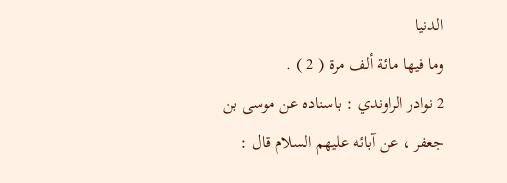الدنيا
وما فيها مائة ألف مرة ( 2 ) .
2 نوادر الراوندي : باسناده عن موسى بن جعفر ، عن آبائه عليهم السلام قال :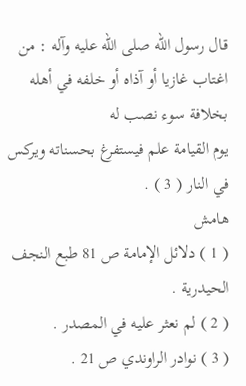قال رسول الله صلى الله عليه وآله : من اغتاب غازيا أو آذاه أو خلفه في أهله بخلافة سوء نصب له
يوم القيامة علم فيستفرغ بحسناته ويركس في النار ( 3 ) .
هامش
( 1 ) دلائل الإمامة ص 81 طبع النجف الحيدرية .
( 2 ) لم نعثر عليه في المصدر .
( 3 ) نوادر الراوندي ص 21 .